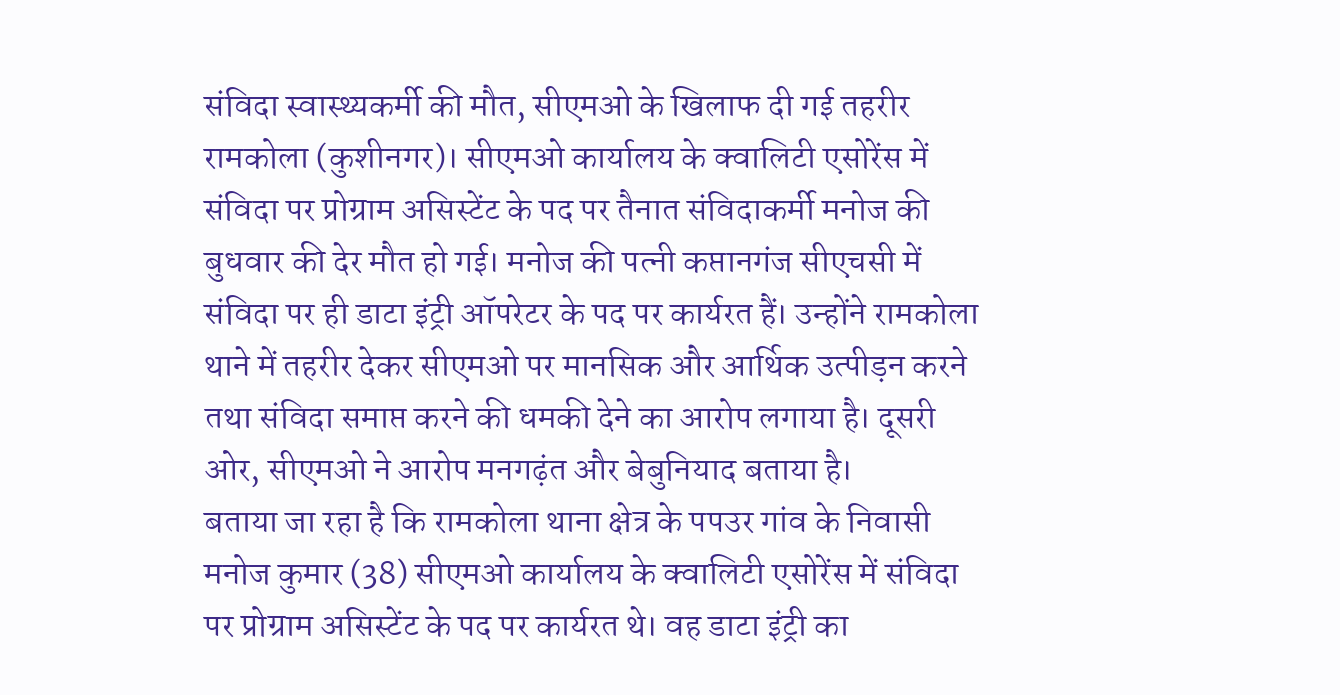संविदा स्वास्थ्यकर्मी की मौत, सीएमओ के खिलाफ दी गई तहरीर
रामकोला (कुशीनगर)। सीएमओ कार्यालय के क्वालिटी एसोरेंस में संविदा पर प्रोग्राम असिस्टेंट के पद पर तैनात संविदाकर्मी मनोज की बुधवार की देर मौत हो गई। मनोज की पत्नी कप्तानगंज सीएचसी में संविदा पर ही डाटा इंट्री ऑपरेटर के पद पर कार्यरत हैं। उन्होंने रामकोला थाने में तहरीर देकर सीएमओ पर मानसिक और आर्थिक उत्पीड़न करने तथा संविदा समाप्त करने की धमकी देने का आरोप लगाया है। दूसरी ओर, सीएमओ ने आरोप मनगढ़ंत और बेबुनियाद बताया है।
बताया जा रहा है कि रामकोला थाना क्षेत्र के पपउर गांव के निवासी मनोज कुमार (38) सीएमओ कार्यालय के क्वालिटी एसोरेंस में संविदा पर प्रोग्राम असिस्टेंट के पद पर कार्यरत थे। वह डाटा इंट्री का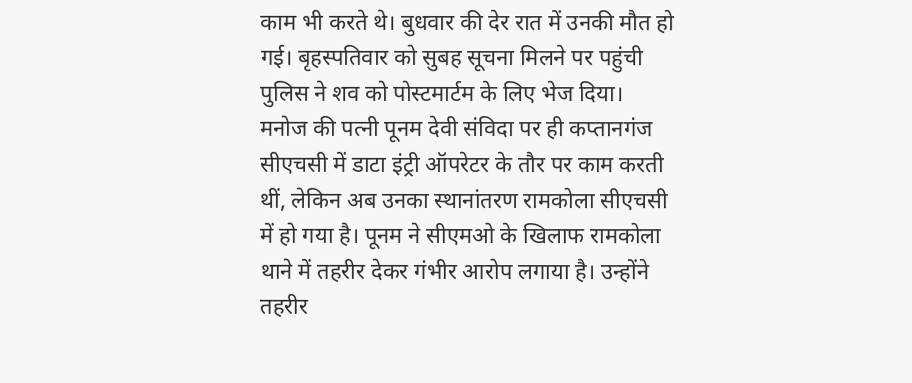काम भी करते थे। बुधवार की देर रात में उनकी मौत हो गई। बृहस्पतिवार को सुबह सूचना मिलने पर पहुंची पुलिस ने शव को पोस्टमार्टम के लिए भेज दिया।
मनोज की पत्नी पूनम देवी संविदा पर ही कप्तानगंज सीएचसी में डाटा इंट्री ऑपरेटर के तौर पर काम करती थीं, लेकिन अब उनका स्थानांतरण रामकोला सीएचसी में हो गया है। पूनम ने सीएमओ के खिलाफ रामकोला थाने में तहरीर देकर गंभीर आरोप लगाया है। उन्होंने तहरीर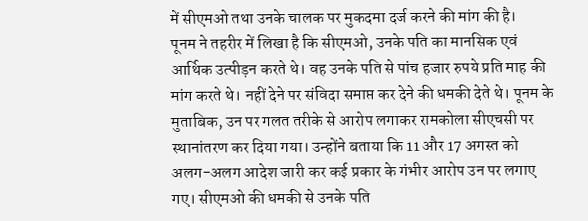में सीएमओ तथा उनके चालक पर मुकदमा दर्ज करने की मांग की है।
पूनम ने तहरीर में लिखा है कि सीएमओ, उनके पति का मानसिक एवं आर्थिक उत्पीड़न करते थे। वह उनके पति से पांच हजार रुपये प्रति माह की मांग करते थे। नहीं देने पर संविदा समाप्त कर देने की धमकी देते थे। पूनम के मुताबिक, उन पर गलत तरीके से आरोप लगाकर रामकोला सीएचसी पर स्थानांतरण कर दिया गया। उन्होंने बताया कि 11 और 17 अगस्त को अलग-अलग आदेश जारी कर कई प्रकार के गंभीर आरोप उन पर लगाए गए। सीएमओ की धमकी से उनके पति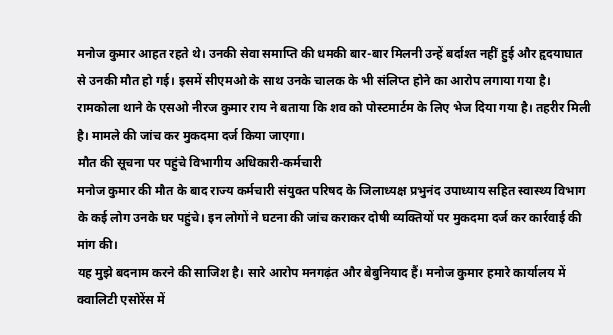मनोज कुमार आहत रहते थे। उनकी सेवा समाप्ति की धमकी बार-बार मिलनी उन्हें बर्दाश्त नहीं हुई और हृदयाघात से उनकी मौत हो गई। इसमें सीएमओ के साथ उनके चालक के भी संलिप्त होने का आरोप लगाया गया है।
रामकोला थाने के एसओ नीरज कुमार राय ने बताया कि शव को पोस्टमार्टम के लिए भेज दिया गया है। तहरीर मिली है। मामले की जांच कर मुकदमा दर्ज किया जाएगा।
मौत की सूचना पर पहुंचे विभागीय अधिकारी-कर्मचारी
मनोज कुमार की मौत के बाद राज्य कर्मचारी संयुक्त परिषद के जिलाध्यक्ष प्रभुनंद उपाध्याय सहित स्वास्थ्य विभाग के कई लोग उनके घर पहुंचे। इन लोगों ने घटना की जांच कराकर दोषी व्यक्तियों पर मुकदमा दर्ज कर कार्रवाई की मांग की।
यह मुझे बदनाम करने की साजिश है। सारे आरोप मनगढ़ंत और बेबुनियाद हैं। मनोज कुमार हमारे कार्यालय में क्वालिटी एसोरेंस में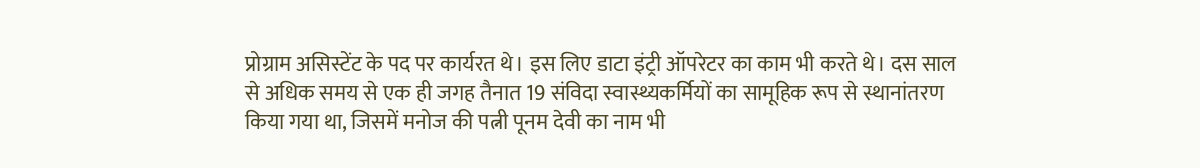प्रोग्राम असिस्टेंट के पद पर कार्यरत थे। इस लिए डाटा इंट्री ऑपरेटर का काम भी करते थे। दस साल से अधिक समय से एक ही जगह तैनात 19 संविदा स्वास्थ्यकर्मियों का सामूहिक रूप से स्थानांतरण किया गया था, जिसमें मनोज की पत्नी पूनम देवी का नाम भी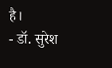है।
- डॉ. सुरेश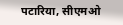पटारिया, सीएमओ